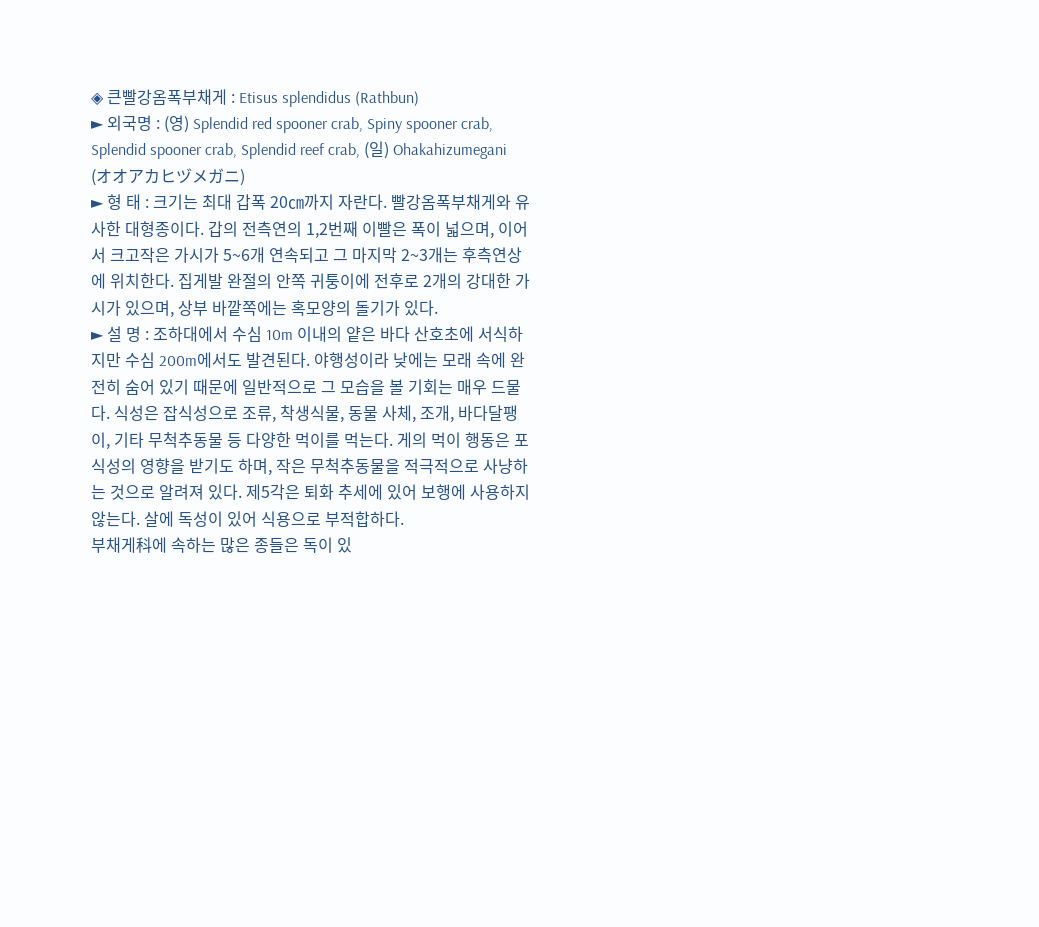◈ 큰빨강옴폭부채게 : Etisus splendidus (Rathbun)
► 외국명 : (영) Splendid red spooner crab, Spiny spooner crab, Splendid spooner crab, Splendid reef crab, (일) Ohakahizumegani (オオアカヒヅメガニ)
► 형 태 : 크기는 최대 갑폭 20㎝까지 자란다. 빨강옴폭부채게와 유사한 대형종이다. 갑의 전측연의 1,2번째 이빨은 폭이 넓으며, 이어서 크고작은 가시가 5~6개 연속되고 그 마지막 2~3개는 후측연상에 위치한다. 집게발 완절의 안쪽 귀퉁이에 전후로 2개의 강대한 가시가 있으며, 상부 바깥쪽에는 혹모양의 돌기가 있다.
► 설 명 : 조하대에서 수심 10m 이내의 얕은 바다 산호초에 서식하지만 수심 200m에서도 발견된다. 야행성이라 낮에는 모래 속에 완전히 숨어 있기 때문에 일반적으로 그 모습을 볼 기회는 매우 드물다. 식성은 잡식성으로 조류, 착생식물, 동물 사체, 조개, 바다달팽이, 기타 무척추동물 등 다양한 먹이를 먹는다. 게의 먹이 행동은 포식성의 영향을 받기도 하며, 작은 무척추동물을 적극적으로 사냥하는 것으로 알려져 있다. 제5각은 퇴화 추세에 있어 보행에 사용하지 않는다. 살에 독성이 있어 식용으로 부적합하다.
부채게科에 속하는 많은 종들은 독이 있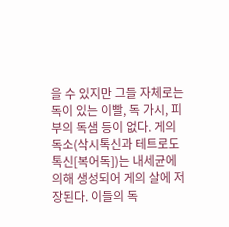을 수 있지만 그들 자체로는 독이 있는 이빨, 독 가시, 피부의 독샘 등이 없다. 게의 독소(삭시톡신과 테트로도톡신[복어독])는 내세균에 의해 생성되어 게의 살에 저장된다. 이들의 독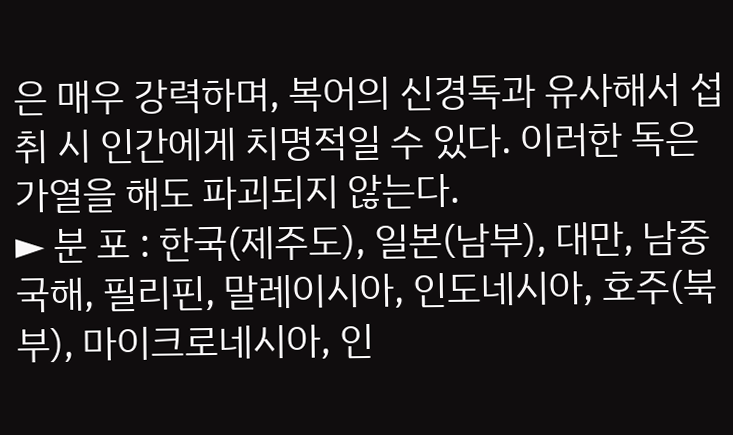은 매우 강력하며, 복어의 신경독과 유사해서 섭취 시 인간에게 치명적일 수 있다. 이러한 독은 가열을 해도 파괴되지 않는다.
► 분 포 : 한국(제주도), 일본(남부), 대만, 남중국해, 필리핀, 말레이시아, 인도네시아, 호주(북부), 마이크로네시아, 인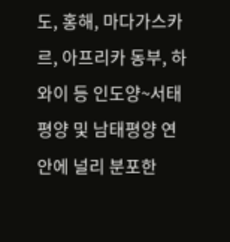도, 홍해, 마다가스카르, 아프리카 동부, 하와이 등 인도양~서태평양 및 남태평양 연안에 널리 분포한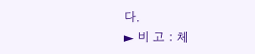다.
► 비 고 : 체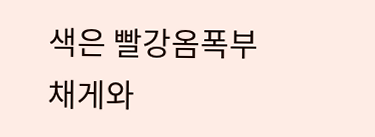색은 빨강옴폭부채게와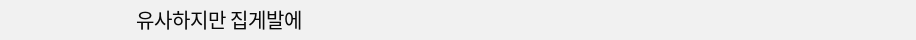유사하지만 집게발에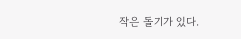작은 돌기가 있다.